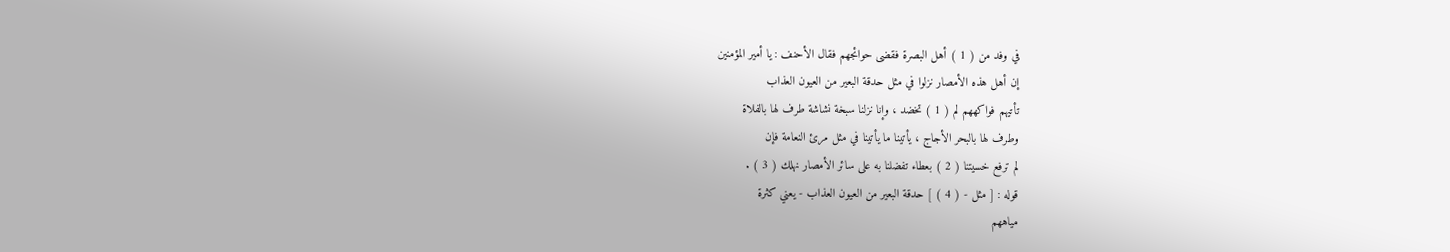في وفد من ( 1 ) أهل البصرة فقضى حوائجهم فقال الأحنف : يا أمير المؤمنين
إن أهل هذه الأمصار نزلوا في مثل حدقة البعير من العيون العذاب
تأتيهم فواكههم لم ( 1 ) تخضد ، وإنا نزلنا سبخة نشاشة طرف لها بالفلاة
وطرف لها بالبحر الأجاج ، يأتينا ما يأتينا في مثل مرئ النعامة فإن
لم ترفع خسيتنا ( 2 ) بعطاء تفضلنا به على سائر الأمصار نهلك ( 3 ) .
قوله : [ مثل - ( 4 ) ] حدقة البعير من العيون العذاب - يعني كثرة
مياههم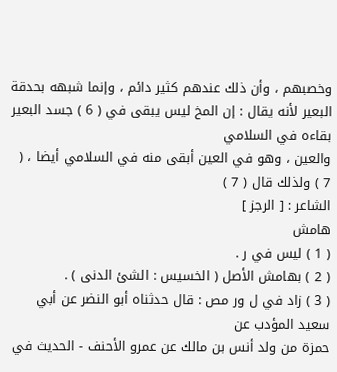وخصبهم ، وأن ذلك عندهم كثير دائم ، وإنما شبهه بحدقة
البعير لأنه يقال : إن المخ ليس يبقى في ( 6 ) جسد البعير بقاءه في السلامي
والعين ، وهو في العين أبقى منه في السلامي أيضا ، ( 7 ) ولذلك قال ( 7 )
الشاعر : [ الرجز ]
هامش
( 1 ) ليس في ر .
( 2 ) بهامش الأصل ( الخسيس : الشئ الدنى ) .
( 3 ) زاد في ل ور مص : قال حدثناه أبو النضر عن أبي سعيد المؤدب عن
حمزة من ولد أنس بن مالك عن عمرو الأحنف - الحديث في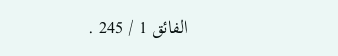الفائق 1 / 245 .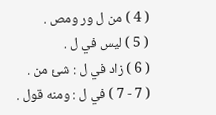( 4 ) من ل ور ومص .
( 5 ) ليس في ل .
( 6 ) زاد في ل : شئ من .
( 7 - 7 ) في ل : ومنه قول .